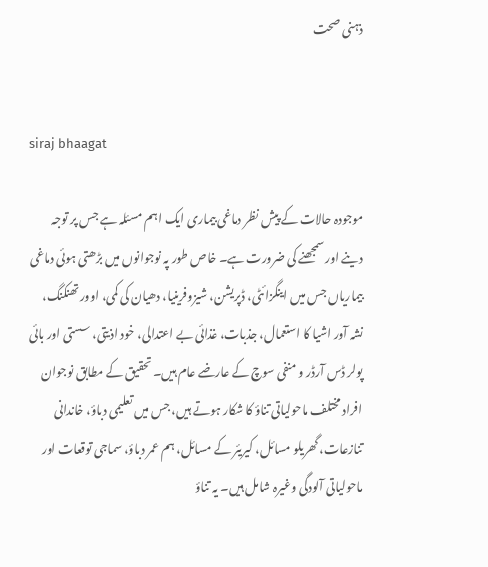ذہنی صحت


siraj bhaagat

موجودہ حالات کے پیش نظر دماغی بیماری ایک اہم مسئلہ ہے جس پر توجہ دینے اور سمجھنے کی ضرورت ہے۔ خاص طور پہ نوجوانوں میں بڑھتی ہوئی دماغی بیماریاں جس میں اینگزائٹی، ڈپریشن، شیزوفرینیا، دھیان کی کمی، اوور تھنکنگ، نشہ آور اشیا کا استعمال، جذبات، غذائی بے اعتدالی، خود اذیتی، سستی اور بائی پولر ڈس آرڈر و منفی سوچ کے عارضے عام ہیں۔ تحقیق کے مطابق نوجوان افراد مختلف ماحولیاتی تناؤ کا شکار ہوتے ہیں، جس میں تعلیمی دباؤ، خاندانی تنازعات، گھریلو مسائل، کیریئر کے مسائل، ہم عمر دباؤ، سماجی توقعات اور ماحولیاتی آلودگی وغیرہ شامل ہیں۔ یہ تناؤ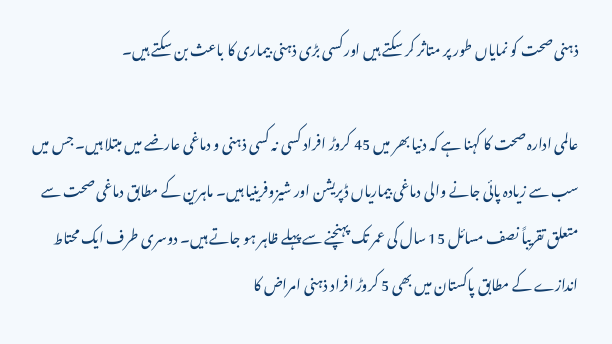ذہنی صحت کو نمایاں طور پر متاثر کر سکتے ہیں اور کسی بڑی ذہنی بیماری کا باعث بن سکتے ہیں۔

عالمی ادارہ صحت کا کہنا ہے کہ دنیا بھر میں 45 کروڑ افراد کسی نہ کسی ذہنی و دماغی عارضے میں مبتلا ہیں۔ جس میں سب سے زیادہ پائی جانے والی دماغی بیماریاں ڈپریشن اور شیزوفرینیا ہیں۔ ماہرین کے مطابق دماغی صحت سے متعلق تقریباً نصف مسائل 15 سال کی عمر تک پہنچنے سے پہلے ظاہر ہو جاتے ہیں۔ دوسری طرف ایک محتاط اندازے کے مطابق پاکستان میں بھی 5 کروڑ افراد ذہنی امراض کا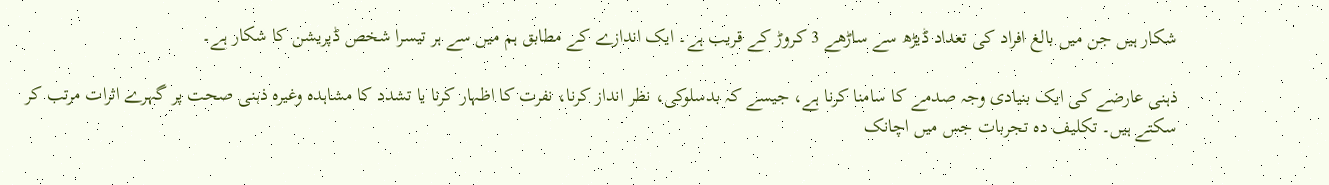شکار ہیں جن میں بالغ افراد کی تعداد ڈیڑھ سے ساڑھے 3 کروڑ کے قریب ہے۔ ایک اندازے کے مطابق ہم میں سے ہر تیسرا شخص ڈپریشن کا شکار ہے۔

ذہنی عارضے کی ایک بنیادی وجہ صدمے کا سامنا کرنا ہے، جیسے کہ بدسلوکی، نظر انداز کرنا، نفرت کا اظہار کرنا یا تشدد کا مشاہدہ وغیرہ ذہنی صحت پر گہرے اثرات مرتب کر سکتے ہیں۔ تکلیف دہ تجربات جس میں اچانک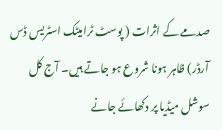صدمے کے اثرات ( پوسٹ ٹرامیٹک اسٹریس ڈس آرڈر) ظاہر ہونا شروع ہو جاتے ہیں۔ آج کل سوشل میڈیا پر دکھائے جانے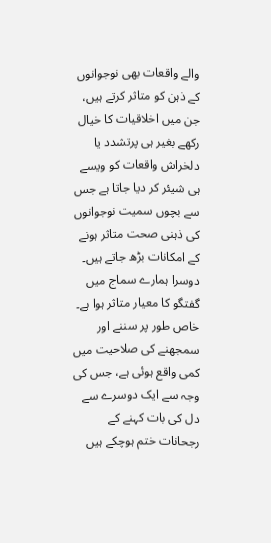والے واقعات بھی نوجوانوں کے ذہن کو متاثر کرتے ہیں، جن میں اخلاقیات کا خیال رکھے بغیر ہی پرتشدد یا دلخراش واقعات کو ویسے ہی شیئر کر دیا جاتا ہے جس سے بچوں سمیت نوجوانوں کی ذہنی صحت متاثر ہونے کے امکانات بڑھ جاتے ہیں۔ دوسرا ہمارے سماج میں گفتگو کا معیار متاثر ہوا ہے۔ خاص طور پر سننے اور سمجھنے کی صلاحیت میں کمی واقع ہوئی ہے، جس کی وجہ سے ایک دوسرے سے دل کی بات کہنے کے رجحانات ختم ہوچکے ہیں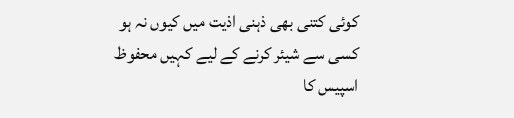کوئی کتنی بھی ذہنی اذیت میں کیوں نہ ہو کسی سے شیئر کرنے کے لیے کہیں محفوظ اسپیس کا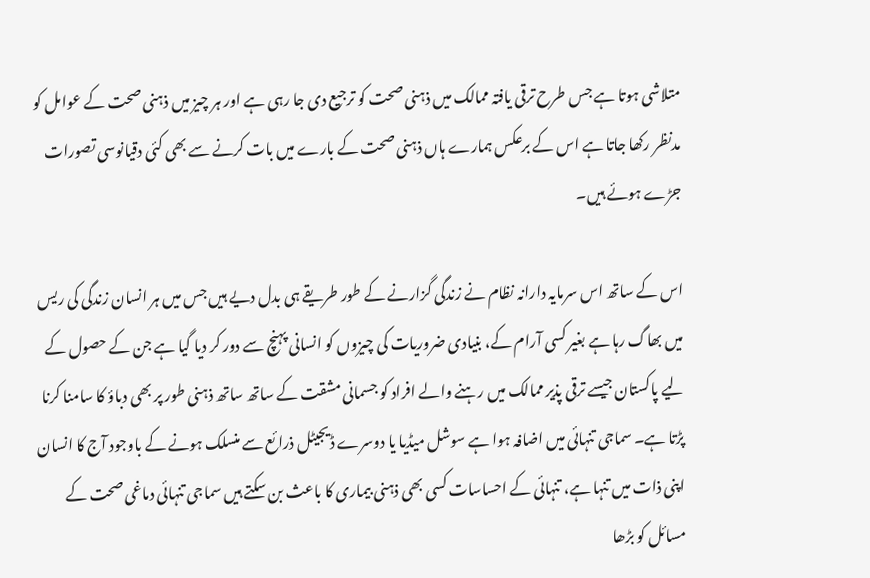متلاشی ہوتا ہے جس طرح ترقی یافتہ ممالک میں ذہنی صحت کو ترجیع دی جا رہی ہے اور ہر چیز میں ذہنی صحت کے عوامل کو مدنظر رکھا جاتا ہے اس کے برعکس ہمارے ہاں ذہنی صحت کے بارے میں بات کرنے سے بھی کئی دقیانوسی تصورات جڑے ہوئے ہیں۔

اس کے ساتھ اس سرمایہ دارانہ نظام نے زندگی گزارنے کے طور طریقے ہی بدل دیے ہیں جس میں ہر انسان زندگی کی ریس میں بھاگ رہا ہے بغیر کسی آرام کے، بنیادی ضروریات کی چیزوں کو انسانی پہنچ سے دور کر دیا گیا ہے جن کے حصول کے لیے پاکستان جیسے ترقی پذیر ممالک میں رہنے والے افراد کو جسمانی مشقت کے ساتھ ساتھ ذہنی طور پر بھی دباؤ کا سامنا کرنا پڑتا ہے۔ سماجی تنہائی میں اضافہ ہوا ہے سوشل میڈیا یا دوسرے ڈیجیٹل ذرائع سے منسلک ہونے کے باوجود آج کا انسان اپنی ذات میں تنہا ہے، تنہائی کے احساسات کسی بھی ذہنی بیماری کا باعث بن سکتے ہیں سماجی تنہائی دماغی صحت کے مسائل کو بڑھا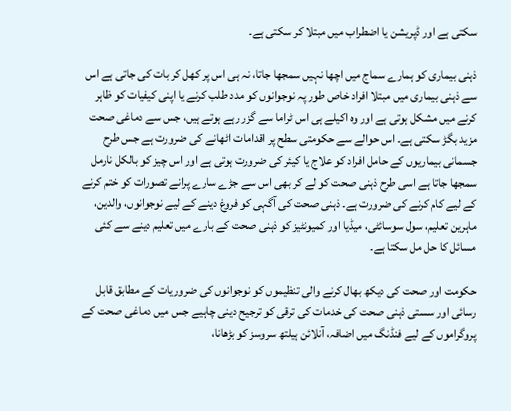سکتی ہے اور ڈپریشن یا اضطراب میں مبتلا کر سکتی ہے۔

ذہنی بیماری کو ہمارے سماج میں اچھا نہیں سمجھا جاتا، نہ ہی اس پر کھل کر بات کی جاتی ہے اس سے ذہنی بیماری میں مبتلا افراد خاص طور پہ نوجوانوں کو مدد طلب کرنے یا اپنی کیفیات کو ظاہر کرنے میں مشکل ہوتی ہے اور وہ اکیلے ہی اس ٹراما سے گزر رہے ہوتے ہیں، جس سے دماغی صحت مزید بگڑ سکتی ہے۔ اس حوالے سے حکومتی سطح پر اقدامات اٹھانے کی ضرورت ہے جس طرح جسمانی بیماریوں کے حامل افراد کو علاج یا کیئر کی ضرورت ہوتی ہے اور اس چیز کو بالکل نارمل سمجھا جاتا ہے اسی طرح ذہنی صحت کو لے کر بھی اس سے جڑے سارے پرانے تصورات کو ختم کرنے کے لیے کام کرنے کی ضرورت ہے۔ ذہنی صحت کی آگہی کو فروغ دینے کے لیے نوجوانوں، والدین، ماہرین تعلیم، سول سوسائٹی، میڈیا اور کمیونٹیز کو ذہنی صحت کے بارے میں تعلیم دینے سے کئی مسائل کا حل مل سکتا ہے۔

حکومت اور صحت کی دیکھ بھال کرنے والی تنظیموں کو نوجوانوں کی ضروریات کے مطابق قابل رسائی اور سستی ذہنی صحت کی خدمات کی ترقی کو ترجیح دینی چاہیے جس میں دماغی صحت کے پروگراموں کے لیے فنڈنگ میں اضافہ، آنلائن ہیلتھ سروسز کو بڑھانا،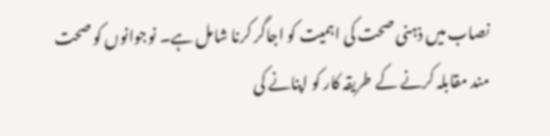نصاب میں ذہنی صحت کی اہمیت کو اجاگر کرنا شامل ہے۔ نوجوانوں کو صحت مند مقابلہ کرنے کے طریقہ کار کو اپنانے کی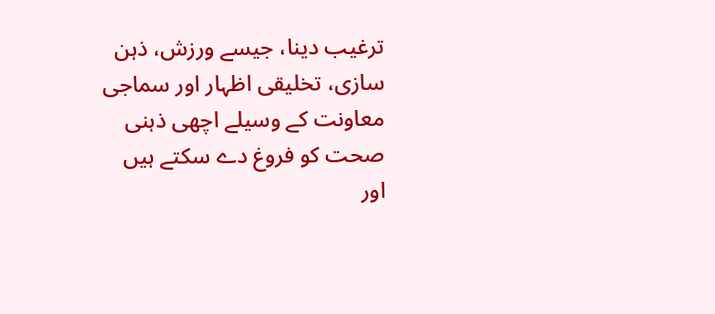ترغیب دینا، جیسے ورزش، ذہن سازی، تخلیقی اظہار اور سماجی معاونت کے وسیلے اچھی ذہنی صحت کو فروغ دے سکتے ہیں اور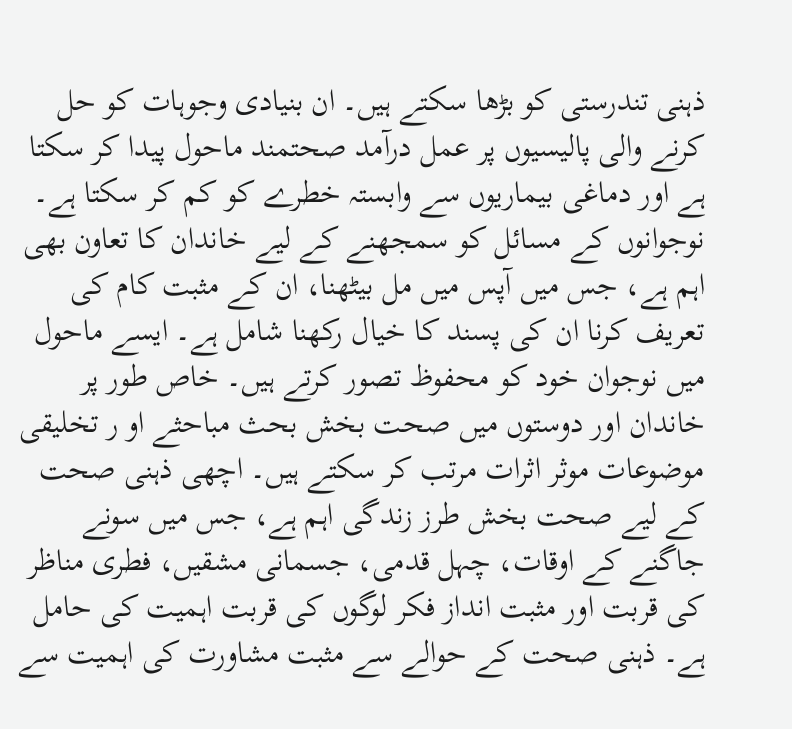ذہنی تندرستی کو بڑھا سکتے ہیں۔ ان بنیادی وجوہات کو حل کرنے والی پالیسیوں پر عمل درآمد صحتمند ماحول پیدا کر سکتا ہے اور دماغی بیماریوں سے وابستہ خطرے کو کم کر سکتا ہے۔ نوجوانوں کے مسائل کو سمجھنے کے لیے خاندان کا تعاون بھی اہم ہے، جس میں آپس میں مل بیٹھنا، ان کے مثبت کام کی تعریف کرنا ان کی پسند کا خیال رکھنا شامل ہے۔ ایسے ماحول میں نوجوان خود کو محفوظ تصور کرتے ہیں۔ خاص طور پر خاندان اور دوستوں میں صحت بخش بحث مباحثے او ر تخلیقی موضوعات موثر اثرات مرتب کر سکتے ہیں۔ اچھی ذہنی صحت کے لیے صحت بخش طرز زندگی اہم ہے، جس میں سونے جاگنے کے اوقات، چہل قدمی، جسمانی مشقیں، فطری مناظر کی قربت اور مثبت انداز فکر لوگوں کی قربت اہمیت کی حامل ہے۔ ذہنی صحت کے حوالے سے مثبت مشاورت کی اہمیت سے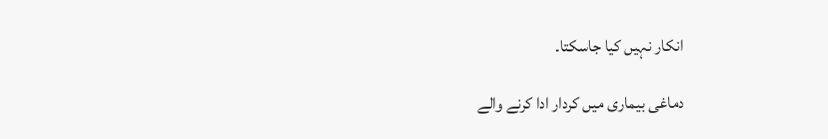انکار نہیں کیا جاسکتا۔

دماغی بیماری میں کردار ادا کرنے والے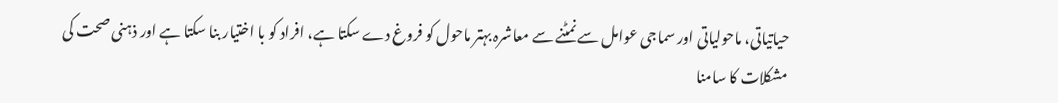حیاتیاتی، ماحولیاتی اور سماجی عوامل سے نمٹنے سے معاشرہ بہتر ماحول کو فروغ دے سکتا ہے، افراد کو با اختیار بنا سکتا ہے اور ذہنی صحت کی مشکلات کا سامنا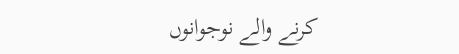کرنے والے نوجوانوں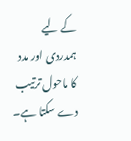کے لیے ہمدردی اور مدد کا ماحول ترتیب دے سکتا ہے۔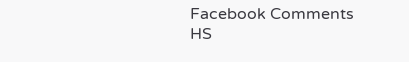Facebook Comments HS